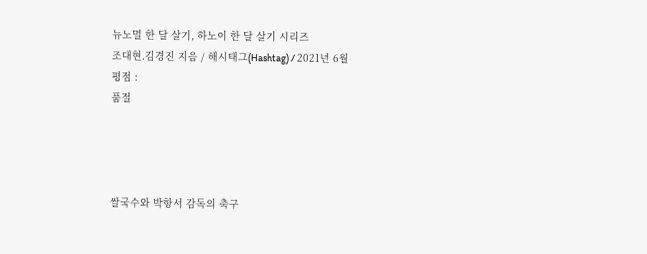뉴노멀 한 달 살기, 하노이 한 달 살기 시리즈
조대현.김경진 지음 / 해시태그(Hashtag) / 2021년 6월
평점 :
품절




쌀국수와 박항서 감독의 축구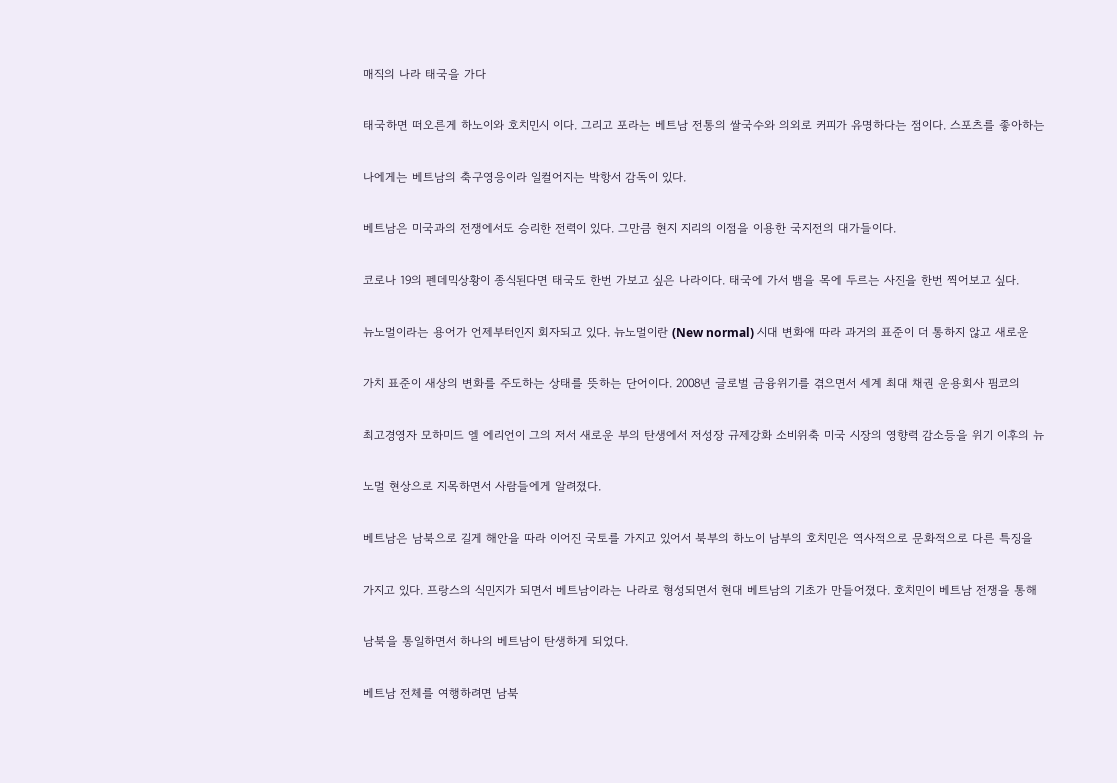매직의 나라 태국을 가다

태국하면 떠오른게 하노이와 호치민시 이다. 그리고 포라는 베트남 전통의 쌀국수와 의외로 커피가 유명하다는 점이다. 스포츠를 좋아하는

나에게는 베트남의 축구영응이라 일컬어지는 박항서 감독이 있다.

베트남은 미국과의 전쟁에서도 승리한 전력이 있다. 그만큼 현지 지리의 이점을 이용한 국지전의 대가들이다.

코로나 19의 펜데믹상황이 종식된다면 태국도 한번 가보고 싶은 나라이다. 태국에 가서 뱀을 목에 두르는 사진을 한번 찍어보고 싶다.

뉴노멀이라는 용어가 언제부터인지 회자되고 있다. 뉴노멀이란 (New normal) 시대 변화애 따라 과거의 표준이 더 통하지 않고 새로운

가치 표준이 새상의 변화를 주도하는 상태를 뜻하는 단어이다. 2008년 글로벌 금융위기를 겪으면서 세계 최대 채권 운용회사 핌코의

최고경영자 모하미드 엘 에리언이 그의 저서 새로운 부의 탄생에서 저성장 규제강화 소비위축 미국 시장의 영향력 감소등을 위기 이후의 뉴

노멀 현상으로 지목하면서 사람들에게 알려졌다.

베트남은 남북으로 길게 해안을 따라 이어진 국토를 가지고 있어서 북부의 하노이 남부의 호치민은 역사적으로 문화적으로 다른 특징을

가지고 있다. 프랑스의 식민지가 되면서 베트남이라는 나라로 형성되면서 현대 베트남의 기초가 만들어졌다. 호치민이 베트남 전쟁을 통해

남북을 통일하면서 하나의 베트남이 탄생하게 되었다.

베트남 전체를 여행하려면 남북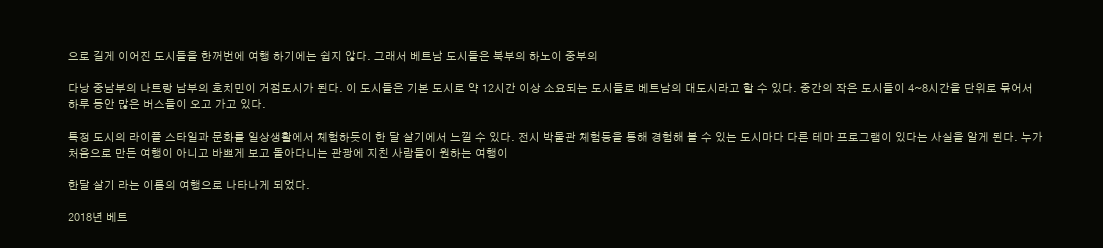으로 길게 이어진 도시들을 한꺼번에 여행 하기에는 쉽지 않다. 그래서 베트남 도시들은 북부의 하노이 중부의

다낭 중남부의 나트랑 남부의 호치민이 거점도시가 된다. 이 도시들은 기본 도시로 약 12시간 이상 소요되는 도시들로 베트남의 대도시라고 할 수 있다. 중간의 작은 도시들이 4~8시간을 단위로 묶어서 하루 동안 많은 버스들이 오고 가고 있다.

특정 도시의 라이플 스타일과 문화를 일상생활에서 체험하듯이 한 달 살기에서 느낄 수 있다. 전시 박물관 체험등을 통해 경험해 볼 수 있는 도시마다 다른 테마 프로그램이 있다는 사실을 알게 된다. 누가 처음으로 만든 여행이 아니고 바쁘게 보고 돌아다니는 관광에 지친 사람들이 원하는 여행이

한달 살기 라는 이름의 여행으로 나타나게 되었다.

2018년 베트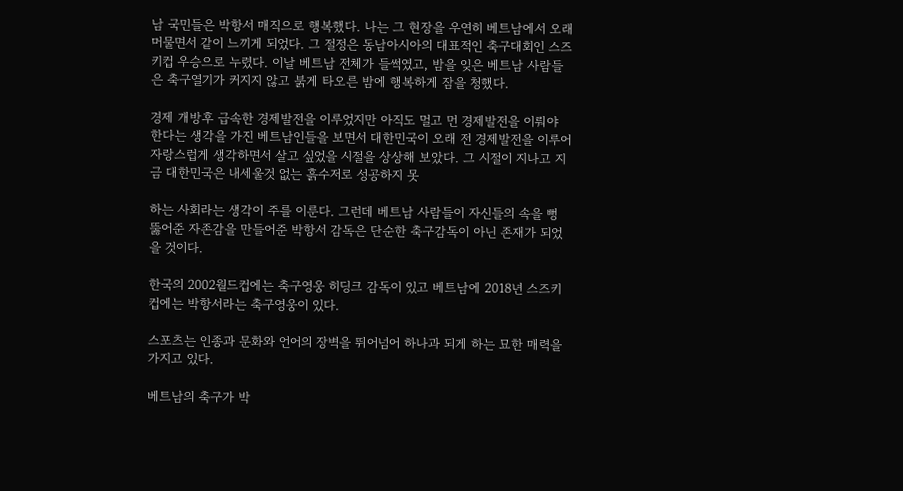남 국민들은 박항서 매직으로 행복했다. 나는 그 현장을 우연히 베트남에서 오래 머물면서 같이 느끼게 되었다. 그 절정은 동남아시아의 대표적인 축구대회인 스즈키컵 우승으로 누렸다. 이날 베트남 전체가 들썩였고, 밤을 잊은 베트남 사람들은 축구열기가 커지지 않고 붉게 타오른 밤에 행복하게 잠을 청했다.

경제 개방후 급속한 경제발전을 이루었지만 아직도 멀고 먼 경제발전을 이뤄야 한다는 생각을 가진 베트남인들을 보면서 대한민국이 오래 전 경제발전을 이루어 자랑스럽게 생각하면서 살고 싶었을 시절을 상상해 보았다. 그 시절이 지나고 지금 대한민국은 내세울것 없는 흙수저로 성공하지 못

하는 사회라는 생각이 주를 이룬다. 그런데 베트남 사람들이 자신들의 속을 뻥 뚫어준 자존감을 만들어준 박항서 감독은 단순한 축구감독이 아닌 존재가 되었을 것이다.

한국의 2002월드컵에는 축구영웅 히딩크 감독이 있고 베트남에 2018년 스즈키컵에는 박항서라는 축구영웅이 있다.

스포츠는 인종과 문화와 언어의 장벽을 뛰어넘어 하나과 되게 하는 묘한 매력을 가지고 있다.

베트남의 축구가 박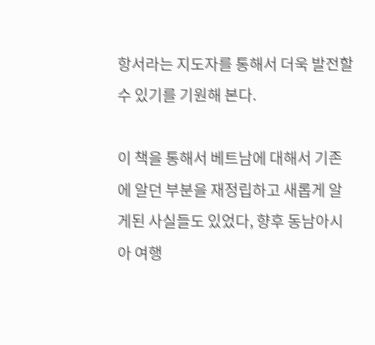항서라는 지도자를 통해서 더욱 발전할 수 있기를 기원해 본다.

이 책을 통해서 베트남에 대해서 기존에 알던 부분을 재정립하고 새롭게 알게된 사실들도 있었다, 향후 동남아시아 여행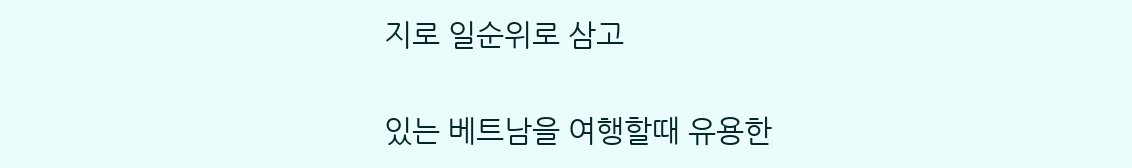지로 일순위로 삼고

있는 베트남을 여행할때 유용한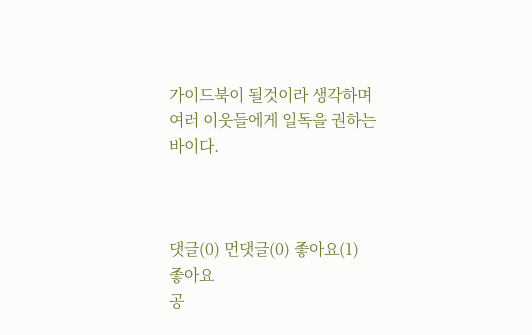가이드북이 될것이라 생각하며 여러 이웃들에게 일독을 권하는 바이다.



댓글(0) 먼댓글(0) 좋아요(1)
좋아요
공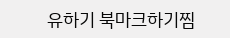유하기 북마크하기찜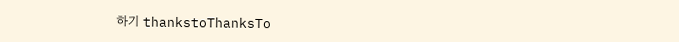하기 thankstoThanksTo